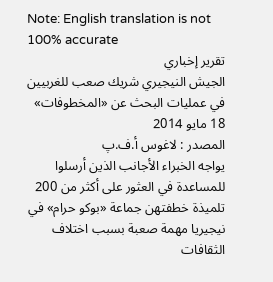Note: English translation is not 100% accurate
تقرير إخباري
الجيش النيجيري شريك صعب للغربيين في عمليات البحث عن «المخطوفات»
18 مايو 2014
المصدر : لاغوس أ.ف.پ
يواجه الخبراء الأجانب الذين أرسلوا للمساعدة في العثور على أكثر من 200 تلميذة خطفتهن جماعة «بوكو حرام» في نيجيريا مهمة صعبة بسبب اختلاف الثقافات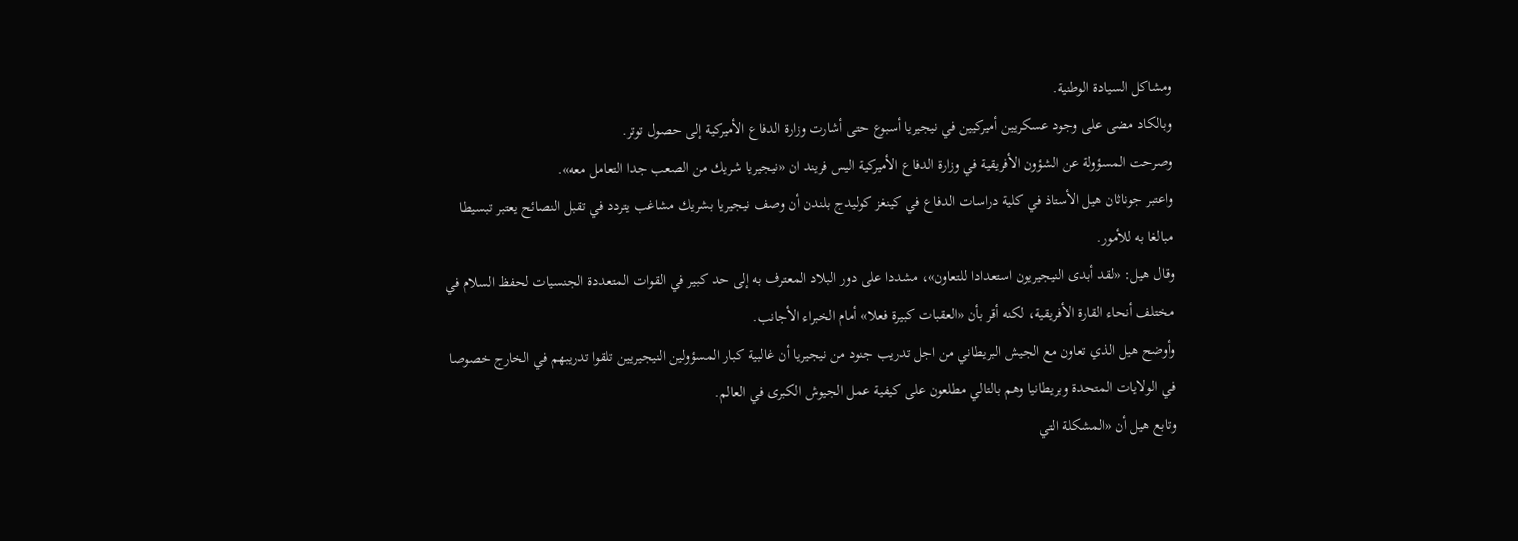ومشاكل السيادة الوطنية.
وبالكاد مضى على وجود عسكريين أميركيين في نيجيريا أسبوع حتى أشارت وزارة الدفاع الأميركية إلى حصول توتر.
وصرحت المسؤولة عن الشؤون الأفريقية في وزارة الدفاع الأميركية اليس فريند ان «نيجيريا شريك من الصعب جدا التعامل معه».
واعتبر جوناثان هيل الأستاذ في كلية دراسات الدفاع في كينغز كوليدج بلندن أن وصف نيجيريا بشريك مشاغب يتردد في تقبل النصائح يعتبر تبسيطا مبالغا به للأمور.
وقال هيل: «لقد أبدى النيجيريون استعدادا للتعاون»، مشددا على دور البلاد المعترف به إلى حد كبير في القوات المتعددة الجنسيات لحفظ السلام في مختلف أنحاء القارة الأفريقية، لكنه أقر بأن «العقبات كبيرة فعلا» أمام الخبراء الأجانب.
وأوضح هيل الذي تعاون مع الجيش البريطاني من اجل تدريب جنود من نيجيريا أن غالبية كبار المسؤولين النيجيريين تلقوا تدريبهم في الخارج خصوصا في الولايات المتحدة وبريطانيا وهم بالتالي مطلعون على كيفية عمل الجيوش الكبرى في العالم.
وتابع هيل أن «المشكلة التي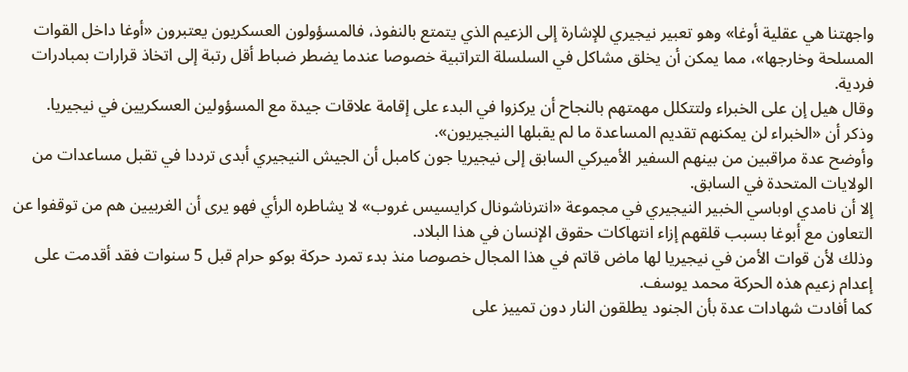واجهتنا هي عقلية أوغا» وهو تعبير نيجيري للإشارة إلى الزعيم الذي يتمتع بالنفوذ، فالمسؤولون العسكريون يعتبرون «أوغا داخل القوات المسلحة وخارجها»، مما يمكن أن يخلق مشاكل في السلسلة التراتبية خصوصا عندما يضطر ضباط أقل رتبة إلى اتخاذ قرارات بمبادرات فردية.
وقال هيل إن على الخبراء ولتتكلل مهمتهم بالنجاح أن يركزوا في البدء على إقامة علاقات جيدة مع المسؤولين العسكريين في نيجيريا.
وذكر أن «الخبراء لن يمكنهم تقديم المساعدة ما لم يقبلها النيجيريون».
وأوضح عدة مراقبين من بينهم السفير الأميركي السابق إلى نيجيريا جون كامبل أن الجيش النيجيري أبدى ترددا في تقبل مساعدات من الولايات المتحدة في السابق.
إلا أن نامدي اوباسي الخبير النيجيري في مجموعة «انترناشونال كرايسيس غروب» لا يشاطره الرأي فهو يرى أن الغربيين هم من توقفوا عن التعاون مع أبوغا بسبب قلقهم إزاء انتهاكات حقوق الإنسان في هذا البلاد.
وذلك لأن قوات الأمن في نيجيريا لها ماض قاتم في هذا المجال خصوصا منذ بدء تمرد حركة بوكو حرام قبل 5 سنوات فقد أقدمت على إعدام زعيم هذه الحركة محمد يوسف.
كما أفادت شهادات عدة بأن الجنود يطلقون النار دون تمييز على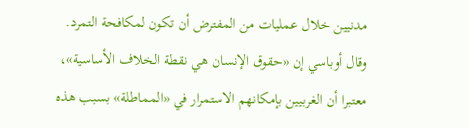مدنيين خلال عمليات من المفترض أن تكون لمكافحة التمرد.
وقال أوباسي إن «حقوق الإنسان هي نقطة الخلاف الأساسية»، معتبرا أن الغربيين بإمكانهم الاستمرار في «المماطلة» بسبب هذه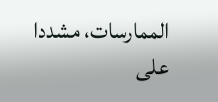الممارسات، مشددا على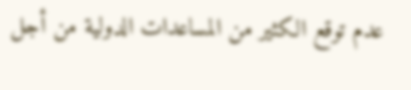عدم توقع الكثير من المساعدات الدولية من أجل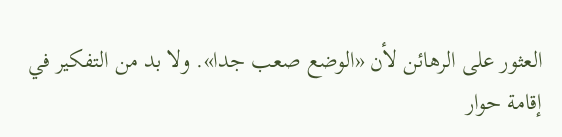العثور على الرهائن لأن «الوضع صعب جدا». ولا بد من التفكير في إقامة حوار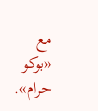مع «بوكو حرام».